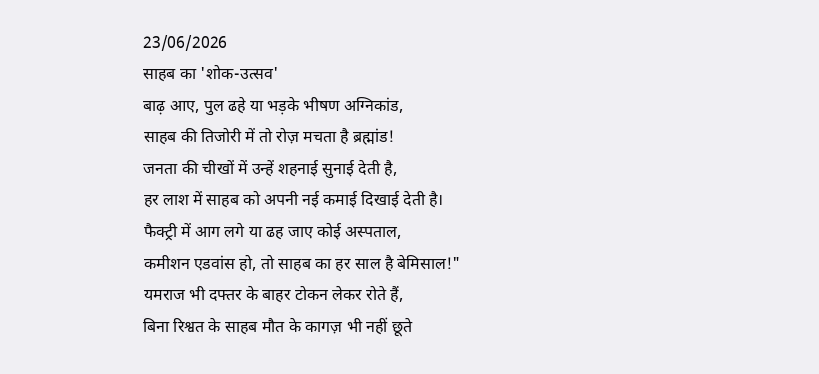23/06/2026
साहब का 'शोक-उत्सव'
बाढ़ आए, पुल ढहे या भड़के भीषण अग्निकांड,
साहब की तिजोरी में तो रोज़ मचता है ब्रह्मांड!
जनता की चीखों में उन्हें शहनाई सुनाई देती है,
हर लाश में साहब को अपनी नई कमाई दिखाई देती है।
फैक्ट्री में आग लगे या ढह जाए कोई अस्पताल,
कमीशन एडवांस हो, तो साहब का हर साल है बेमिसाल!"
यमराज भी दफ्तर के बाहर टोकन लेकर रोते हैं,
बिना रिश्वत के साहब मौत के कागज़ भी नहीं छूते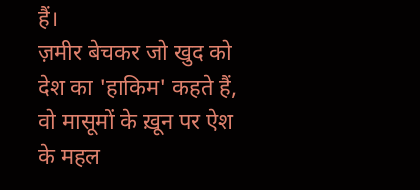हैं।
ज़मीर बेचकर जो खुद को देश का 'हाकिम' कहते हैं,
वो मासूमों के ख़ून पर ऐश के महल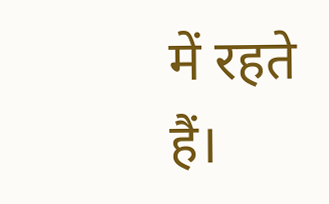में रहते हैं।